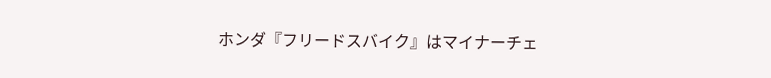ホンダ『フリードスバイク』はマイナーチェ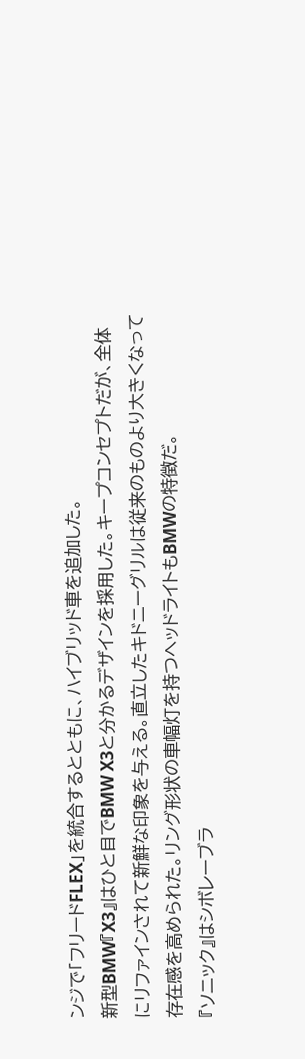ンジで「フリードFLEX」を統合するとともに、ハイブリッド車を追加した。
新型BMW『X3』はひと目でBMW X3と分かるデザインを採用した。キープコンセプトだが、全体にリファインされて新鮮な印象を与える。直立したキドニーグリルは従来のものより大きくなって存在感を高められた。リング形状の車幅灯を持つヘッドライトもBMWの特徴だ。
『ソニック』はシボレーブラ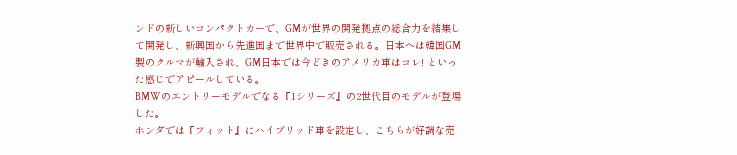ンドの新しいコンパクトカーで、GMが世界の開発拠点の総合力を結集して開発し、新興国から先進国まで世界中で販売される。日本へは韓国GM製のクルマが輸入され、GM日本では今どきのアメリカ車はコレ! といった感じでアピールしている。
BMWのエントリーモデルでなる『1シリーズ』の2世代目のモデルが登場した。
ホンダでは『フィット』にハイブリッド車を設定し、こちらが好調な売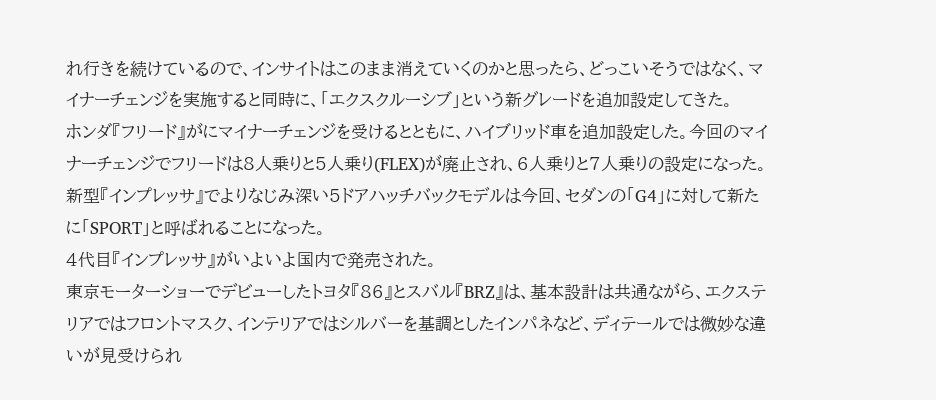れ行きを続けているので、インサイトはこのまま消えていくのかと思ったら、どっこいそうではなく、マイナーチェンジを実施すると同時に、「エクスクルーシブ」という新グレードを追加設定してきた。
ホンダ『フリード』がにマイナーチェンジを受けるとともに、ハイブリッド車を追加設定した。今回のマイナーチェンジでフリードは8人乗りと5人乗り(FLEX)が廃止され、6人乗りと7人乗りの設定になった。
新型『インプレッサ』でよりなじみ深い5ドアハッチバックモデルは今回、セダンの「G4」に対して新たに「SPORT」と呼ばれることになった。
4代目『インプレッサ』がいよいよ国内で発売された。
東京モーターショーでデビューしたトヨタ『86』とスバル『BRZ』は、基本設計は共通ながら、エクステリアではフロントマスク、インテリアではシルバーを基調としたインパネなど、ディテールでは微妙な違いが見受けられ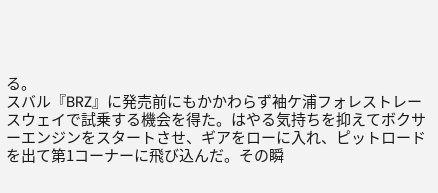る。
スバル『BRZ』に発売前にもかかわらず袖ケ浦フォレストレースウェイで試乗する機会を得た。はやる気持ちを抑えてボクサーエンジンをスタートさせ、ギアをローに入れ、ピットロードを出て第1コーナーに飛び込んだ。その瞬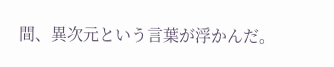間、異次元という言葉が浮かんだ。